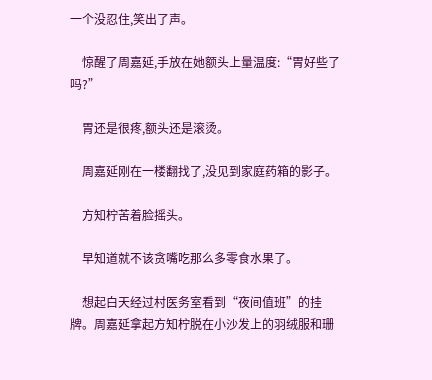一个没忍住,笑出了声。

    惊醒了周嘉延,手放在她额头上量温度:“胃好些了吗?”

    胃还是很疼,额头还是滚烫。

    周嘉延刚在一楼翻找了,没见到家庭药箱的影子。

    方知柠苦着脸摇头。

    早知道就不该贪嘴吃那么多零食水果了。

    想起白天经过村医务室看到“夜间值班”的挂牌。周嘉延拿起方知柠脱在小沙发上的羽绒服和珊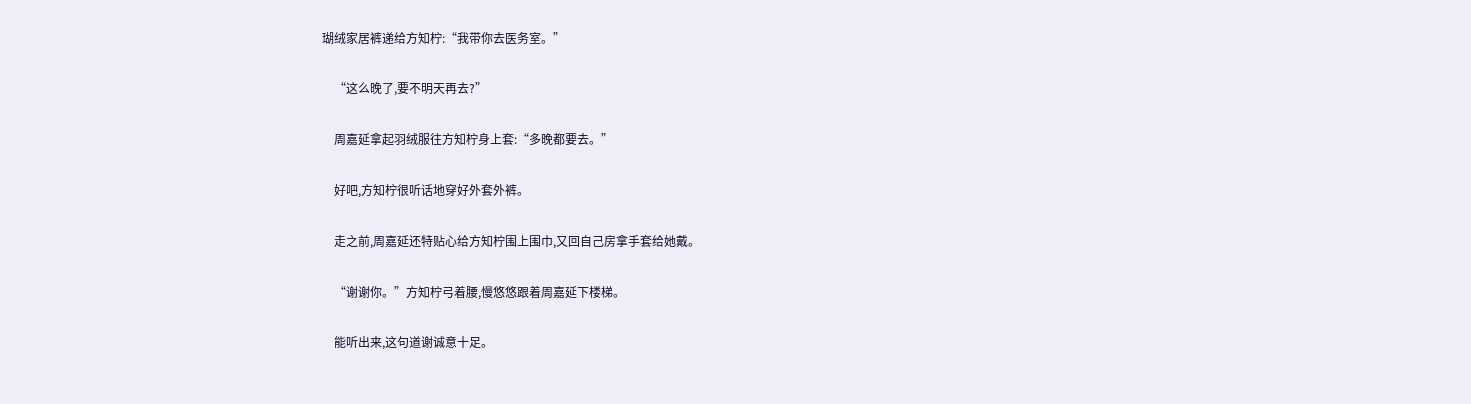瑚绒家居裤递给方知柠:“我带你去医务室。”

    “这么晚了,要不明天再去?”

    周嘉延拿起羽绒服往方知柠身上套:“多晚都要去。”

    好吧,方知柠很听话地穿好外套外裤。

    走之前,周嘉延还特贴心给方知柠围上围巾,又回自己房拿手套给她戴。

    “谢谢你。”方知柠弓着腰,慢悠悠跟着周嘉延下楼梯。

    能听出来,这句道谢诚意十足。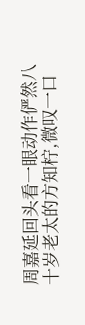周嘉延回头看一眼动作俨然八十岁老太的方知柠,微叹一口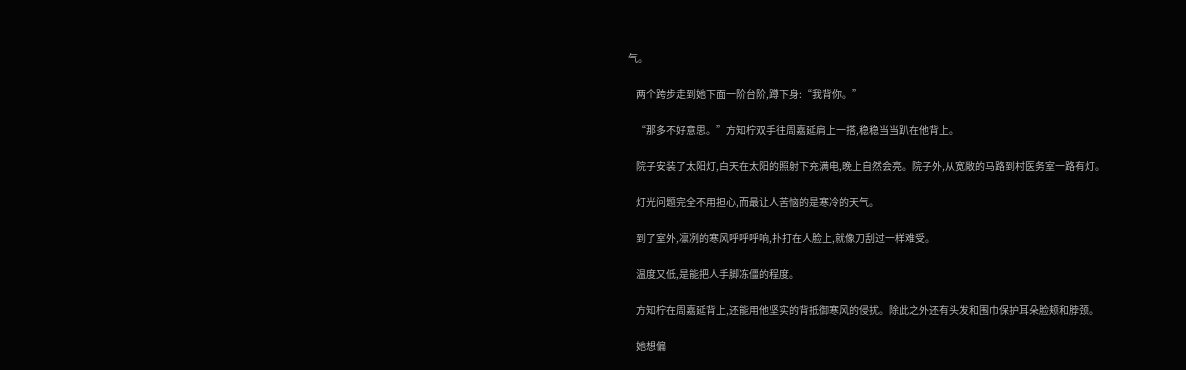气。

    两个跨步走到她下面一阶台阶,蹲下身:“我背你。”

    “那多不好意思。”方知柠双手往周嘉延肩上一搭,稳稳当当趴在他背上。

    院子安装了太阳灯,白天在太阳的照射下充满电,晚上自然会亮。院子外,从宽敞的马路到村医务室一路有灯。

    灯光问题完全不用担心,而最让人苦恼的是寒冷的天气。

    到了室外,凛冽的寒风呼呼呼响,扑打在人脸上,就像刀刮过一样难受。

    温度又低,是能把人手脚冻僵的程度。

    方知柠在周嘉延背上,还能用他坚实的背抵御寒风的侵扰。除此之外还有头发和围巾保护耳朵脸颊和脖颈。

    她想偏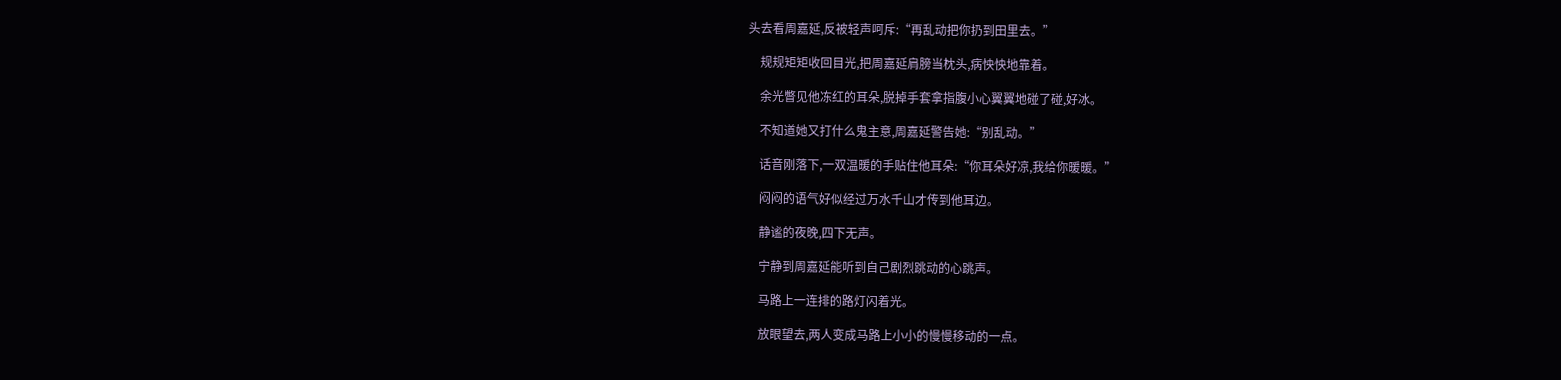头去看周嘉延,反被轻声呵斥:“再乱动把你扔到田里去。”

    规规矩矩收回目光,把周嘉延肩膀当枕头,病怏怏地靠着。

    余光瞥见他冻红的耳朵,脱掉手套拿指腹小心翼翼地碰了碰,好冰。

    不知道她又打什么鬼主意,周嘉延警告她:“别乱动。”

    话音刚落下,一双温暖的手贴住他耳朵:“你耳朵好凉,我给你暖暖。”

    闷闷的语气好似经过万水千山才传到他耳边。

    静谧的夜晚,四下无声。

    宁静到周嘉延能听到自己剧烈跳动的心跳声。

    马路上一连排的路灯闪着光。

    放眼望去,两人变成马路上小小的慢慢移动的一点。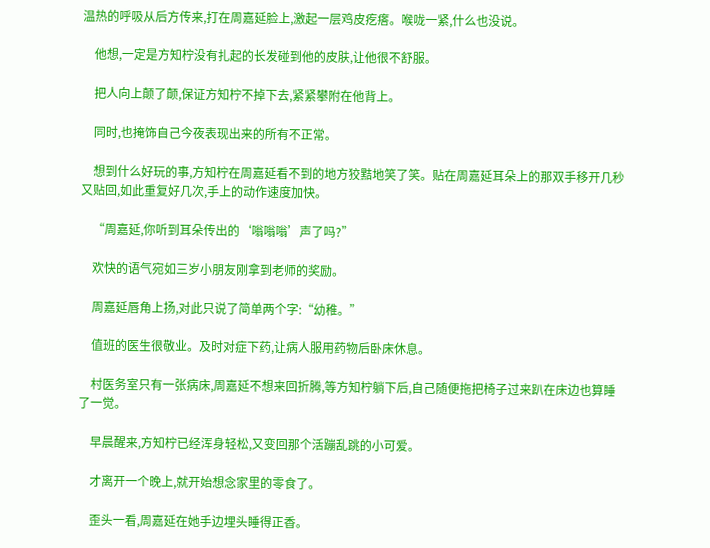温热的呼吸从后方传来,打在周嘉延脸上,激起一层鸡皮疙瘩。喉咙一紧,什么也没说。

    他想,一定是方知柠没有扎起的长发碰到他的皮肤,让他很不舒服。

    把人向上颠了颠,保证方知柠不掉下去,紧紧攀附在他背上。

    同时,也掩饰自己今夜表现出来的所有不正常。

    想到什么好玩的事,方知柠在周嘉延看不到的地方狡黠地笑了笑。贴在周嘉延耳朵上的那双手移开几秒又贴回,如此重复好几次,手上的动作速度加快。

    “周嘉延,你听到耳朵传出的‘嗡嗡嗡’声了吗?”

    欢快的语气宛如三岁小朋友刚拿到老师的奖励。

    周嘉延唇角上扬,对此只说了简单两个字:“幼稚。”

    值班的医生很敬业。及时对症下药,让病人服用药物后卧床休息。

    村医务室只有一张病床,周嘉延不想来回折腾,等方知柠躺下后,自己随便拖把椅子过来趴在床边也算睡了一觉。

    早晨醒来,方知柠已经浑身轻松,又变回那个活蹦乱跳的小可爱。

    才离开一个晚上,就开始想念家里的零食了。

    歪头一看,周嘉延在她手边埋头睡得正香。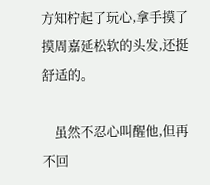方知柠起了玩心,拿手摸了摸周嘉延松软的头发,还挺舒适的。

    虽然不忍心叫醒他,但再不回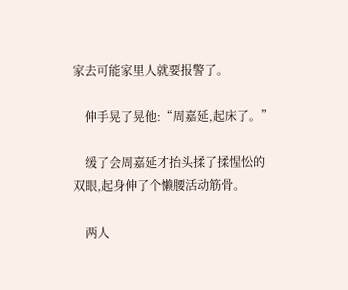家去可能家里人就要报警了。

    伸手晃了晃他:“周嘉延,起床了。”

    缓了会周嘉延才抬头揉了揉惺忪的双眼,起身伸了个懒腰活动筋骨。

    两人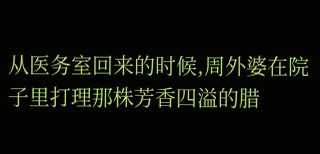从医务室回来的时候,周外婆在院子里打理那株芳香四溢的腊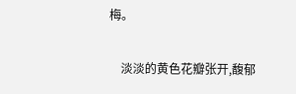梅。

    淡淡的黄色花瓣张开,馥郁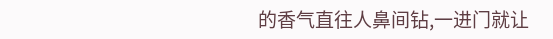的香气直往人鼻间钻,一进门就让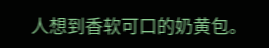人想到香软可口的奶黄包。